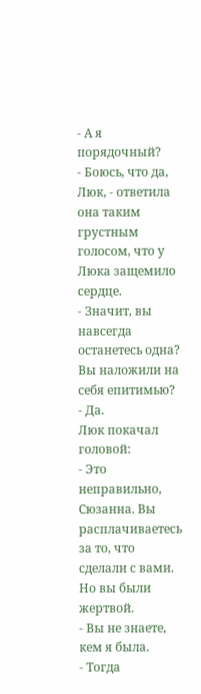- А я порядочный?
- Боюсь, что да, Люк, - ответила она таким грустным голосом, что у Люка защемило сердце.
- Значит, вы навсегда останетесь одна? Вы наложили на себя епитимью?
- Да.
Люк покачал головой:
- Это неправильно, Сюзанна. Вы расплачиваетесь за то, что сделали с вами. Но вы были жертвой.
- Вы не знаете, кем я была.
- Тогда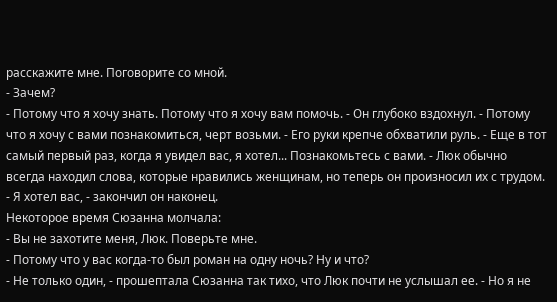расскажите мне. Поговорите со мной.
- Зачем?
- Потому что я хочу знать. Потому что я хочу вам помочь. - Он глубоко вздохнул. - Потому что я хочу с вами познакомиться, черт возьми. - Его руки крепче обхватили руль. - Еще в тот самый первый раз, когда я увидел вас, я хотел... Познакомьтесь с вами. - Люк обычно всегда находил слова, которые нравились женщинам, но теперь он произносил их с трудом. - Я хотел вас, - закончил он наконец.
Некоторое время Сюзанна молчала:
- Вы не захотите меня, Люк. Поверьте мне.
- Потому что у вас когда-то был роман на одну ночь? Ну и что?
- Не только один, - прошептала Сюзанна так тихо, что Люк почти не услышал ее. - Но я не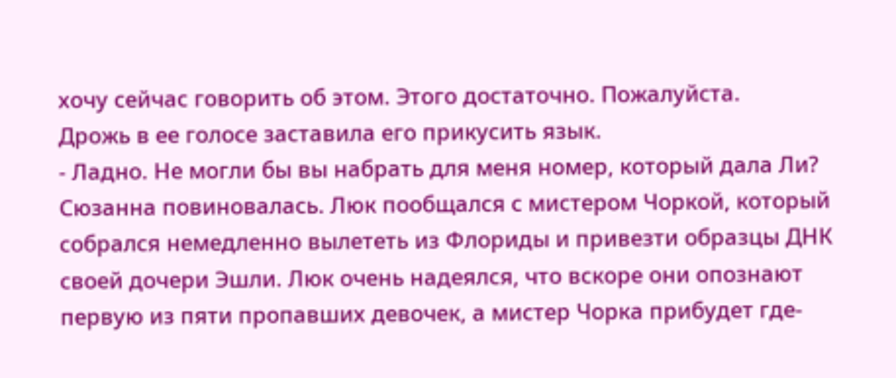хочу сейчас говорить об этом. Этого достаточно. Пожалуйста.
Дрожь в ее голосе заставила его прикусить язык.
- Ладно. Не могли бы вы набрать для меня номер, который дала Ли?
Сюзанна повиновалась. Люк пообщался с мистером Чоркой, который собрался немедленно вылететь из Флориды и привезти образцы ДНК своей дочери Эшли. Люк очень надеялся, что вскоре они опознают первую из пяти пропавших девочек, а мистер Чорка прибудет где-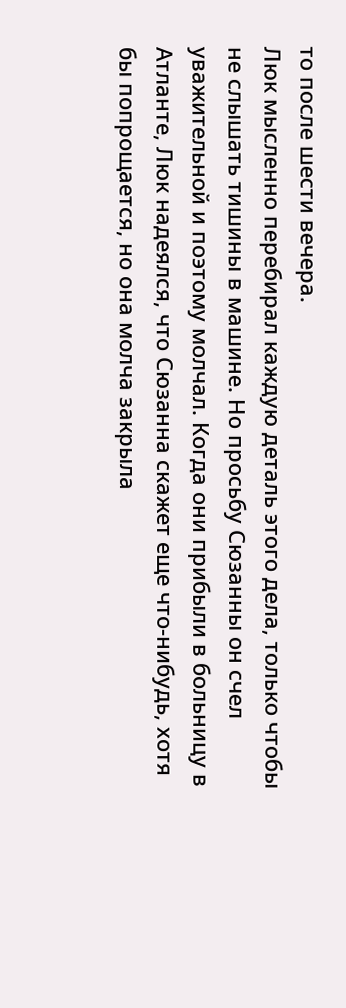то после шести вечера.
Люк мысленно перебирал каждую деталь этого дела, только чтобы не слышать тишины в машине. Но просьбу Сюзанны он счел уважительной и поэтому молчал. Когда они прибыли в больницу в Атланте, Люк надеялся, что Сюзанна скажет еще что-нибудь, хотя бы попрощается, но она молча закрыла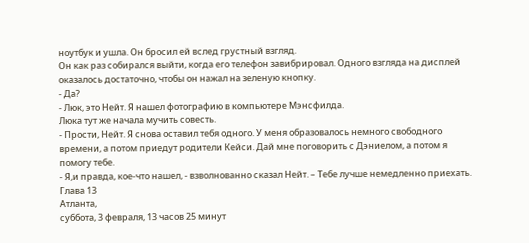ноутбук и ушла. Он бросил ей вслед грустный взгляд.
Он как раз собирался выйти, когда его телефон завибрировал. Одного взгляда на дисплей оказалось достаточно, чтобы он нажал на зеленую кнопку.
- Да?
- Люк, это Нейт. Я нашел фотографию в компьютере Мэнсфилда.
Люка тут же начала мучить совесть.
- Прости, Нейт. Я снова оставил тебя одного. У меня образовалось немного свободного времени, а потом приедут родители Кейси. Дай мне поговорить с Дэниелом, а потом я помогу тебе.
- Я,и правда, кое-что нашел, - взволнованно сказал Нейт. – Тебе лучше немедленно приехать.
Глава 13
Атланта,
суббота, 3 февраля, 13 часов 25 минут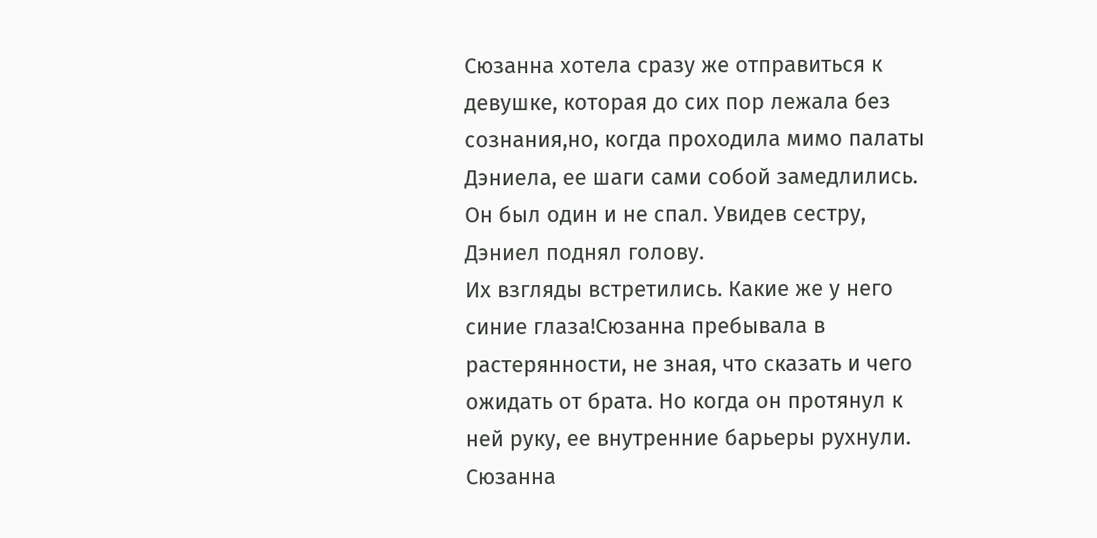Сюзанна хотела сразу же отправиться к девушке, которая до сих пор лежала без сознания,но, когда проходила мимо палаты Дэниела, ее шаги сами собой замедлились. Он был один и не спал. Увидев сестру, Дэниел поднял голову.
Их взгляды встретились. Какие же у него синие глаза!Сюзанна пребывала в растерянности, не зная, что сказать и чего ожидать от брата. Но когда он протянул к ней руку, ее внутренние барьеры рухнули. Сюзанна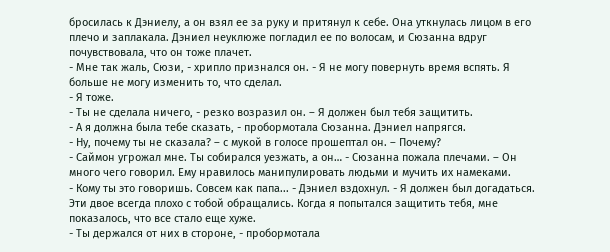бросилась к Дэниелу, а он взял ее за руку и притянул к себе. Она уткнулась лицом в его плечо и заплакала. Дэниел неуклюже погладил ее по волосам, и Сюзанна вдруг почувствовала, что он тоже плачет.
- Мне так жаль, Сюзи, - хрипло признался он. - Я не могу повернуть время вспять. Я больше не могу изменить то, что сделал.
- Я тоже.
- Ты не сделала ничего, - резко возразил он. – Я должен был тебя защитить.
- А я должна была тебе сказать, - пробормотала Сюзанна. Дэниел напрягся.
- Ну, почему ты не сказала? – с мукой в голосе прошептал он. – Почему?
- Саймон угрожал мне. Ты собирался уезжать, а он… - Сюзанна пожала плечами. – Он много чего говорил. Ему нравилось манипулировать людьми и мучить их намеками.
- Кому ты это говоришь. Совсем как папа... - Дэниел вздохнул. - Я должен был догадаться. Эти двое всегда плохо с тобой обращались. Когда я попытался защитить тебя, мне показалось, что все стало еще хуже.
- Ты держался от них в стороне, - пробормотала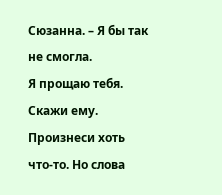Сюзанна. – Я бы так не смогла.
Я прощаю тебя. Скажи ему. Произнеси хоть что-то. Но слова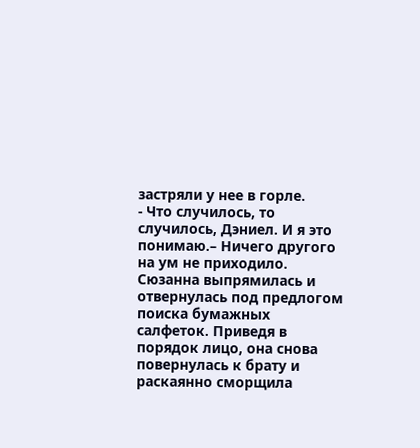застряли у нее в горле.
- Что случилось, то случилось, Дэниел. И я это понимаю.– Ничего другого на ум не приходило.
Сюзанна выпрямилась и отвернулась под предлогом поиска бумажных салфеток. Приведя в порядок лицо, она снова повернулась к брату и раскаянно сморщила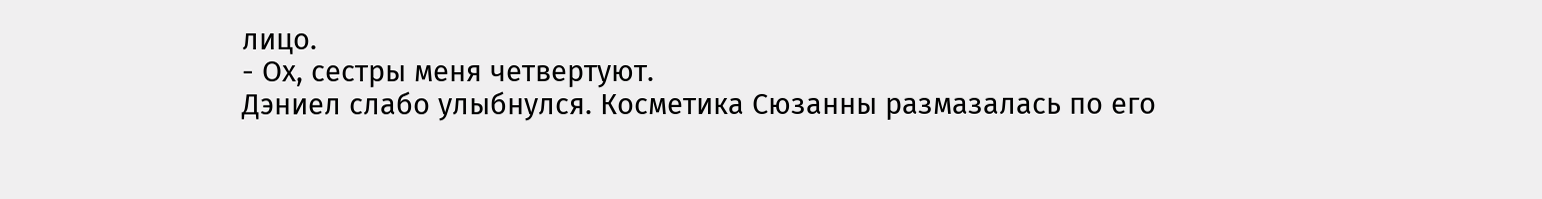лицо.
- Ох, сестры меня четвертуют.
Дэниел слабо улыбнулся. Косметика Сюзанны размазалась по его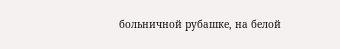больничной рубашке, на белой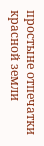простыне отпечатки красной земли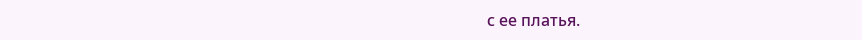с ее платья.